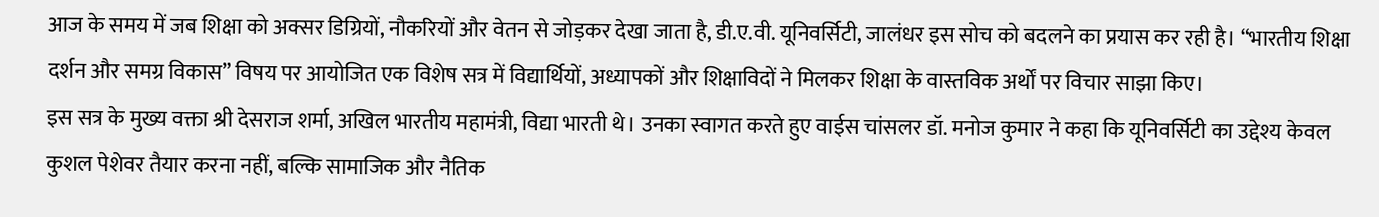आज के समय में जब शिक्षा को अक्सर डिग्रियों, नौकरियों और वेतन से जोड़कर देखा जाता है, डी.ए.वी. यूनिवर्सिटी, जालंधर इस सोच को बदलने का प्रयास कर रही है। “भारतीय शिक्षा दर्शन और समग्र विकास” विषय पर आयोजित एक विशेष सत्र में विद्यार्थियों, अध्यापकों और शिक्षाविदों ने मिलकर शिक्षा के वास्तविक अर्थों पर विचार साझा किए।
इस सत्र के मुख्य वक्ता श्री देसराज शर्मा, अखिल भारतीय महामंत्री, विद्या भारती थे। उनका स्वागत करते हुए वाईस चांसलर डॉ. मनोज कुमार ने कहा कि यूनिवर्सिटी का उद्देश्य केवल कुशल पेशेवर तैयार करना नहीं, बल्कि सामाजिक और नैतिक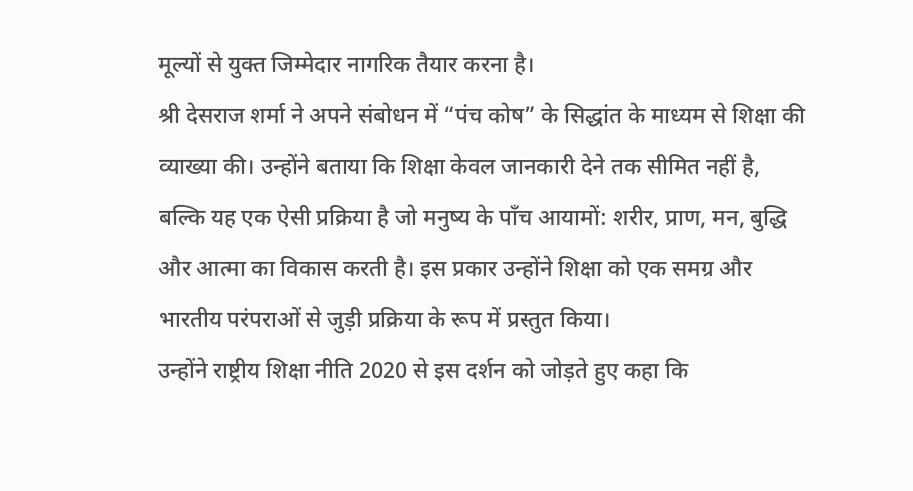मूल्यों से युक्त जिम्मेदार नागरिक तैयार करना है।
श्री देसराज शर्मा ने अपने संबोधन में “पंच कोष” के सिद्धांत के माध्यम से शिक्षा की व्याख्या की। उन्होंने बताया कि शिक्षा केवल जानकारी देने तक सीमित नहीं है, बल्कि यह एक ऐसी प्रक्रिया है जो मनुष्य के पाँच आयामों: शरीर, प्राण, मन, बुद्धि और आत्मा का विकास करती है। इस प्रकार उन्होंने शिक्षा को एक समग्र और भारतीय परंपराओं से जुड़ी प्रक्रिया के रूप में प्रस्तुत किया।
उन्होंने राष्ट्रीय शिक्षा नीति 2020 से इस दर्शन को जोड़ते हुए कहा कि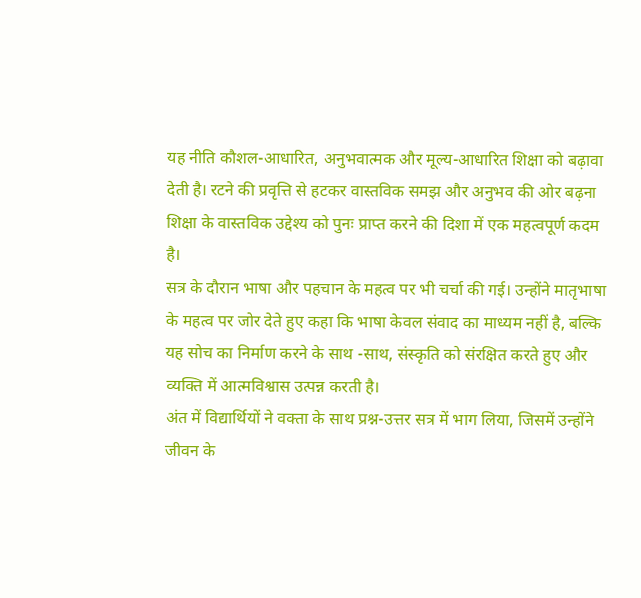यह नीति कौशल-आधारित, अनुभवात्मक और मूल्य-आधारित शिक्षा को बढ़ावा देती है। रटने की प्रवृत्ति से हटकर वास्तविक समझ और अनुभव की ओर बढ़ना शिक्षा के वास्तविक उद्देश्य को पुनः प्राप्त करने की दिशा में एक महत्वपूर्ण कदम है।
सत्र के दौरान भाषा और पहचान के महत्व पर भी चर्चा की गई। उन्होंने मातृभाषा के महत्व पर जोर देते हुए कहा कि भाषा केवल संवाद का माध्यम नहीं है, बल्कि यह सोच का निर्माण करने के साथ -साथ, संस्कृति को संरक्षित करते हुए और व्यक्ति में आत्मविश्वास उत्पन्न करती है।
अंत में विद्यार्थियों ने वक्ता के साथ प्रश्न-उत्तर सत्र में भाग लिया, जिसमें उन्होंने जीवन के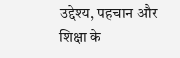उद्देश्य, पहचान और शिक्षा के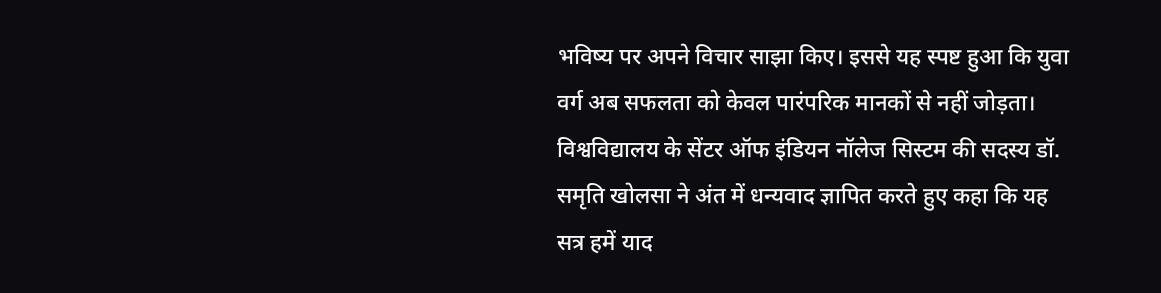भविष्य पर अपने विचार साझा किए। इससे यह स्पष्ट हुआ कि युवा वर्ग अब सफलता को केवल पारंपरिक मानकों से नहीं जोड़ता।
विश्वविद्यालय के सेंटर ऑफ इंडियन नॉलेज सिस्टम की सदस्य डॉ. समृति खोलसा ने अंत में धन्यवाद ज्ञापित करते हुए कहा कि यह सत्र हमें याद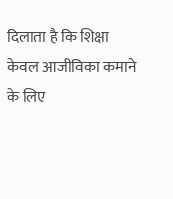दिलाता है कि शिक्षा केवल आजीविका कमाने के लिए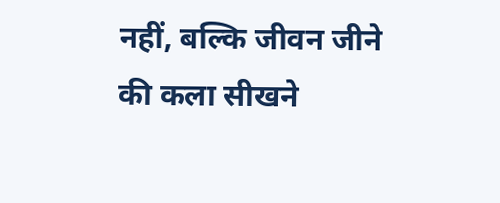नहीं, बल्कि जीवन जीने की कला सीखने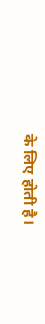के लिए होती है।